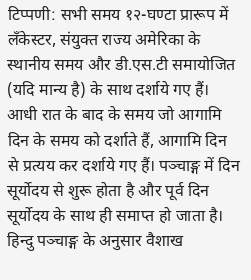टिप्पणी: सभी समय १२-घण्टा प्रारूप में लँकेस्टर, संयुक्त राज्य अमेरिका के स्थानीय समय और डी.एस.टी समायोजित (यदि मान्य है) के साथ दर्शाये गए हैं।
आधी रात के बाद के समय जो आगामि दिन के समय को दर्शाते हैं, आगामि दिन से प्रत्यय कर दर्शाये गए हैं। पञ्चाङ्ग में दिन सूर्योदय से शुरू होता है और पूर्व दिन सूर्योदय के साथ ही समाप्त हो जाता है।
हिन्दु पञ्चाङ्ग के अनुसार वैशाख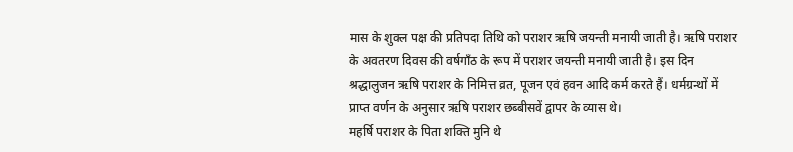मास के शुक्ल पक्ष की प्रतिपदा तिथि को पराशर ऋषि जयन्ती मनायी जाती है। ऋषि पराशर के अवतरण दिवस की वर्षगाँठ के रूप में पराशर जयन्ती मनायी जाती है। इस दिन श्रद्धालुजन ऋषि पराशर के निमित्त व्रत, पूजन एवं हवन आदि कर्म करते हैं। धर्मग्रन्थों में प्राप्त वर्णन के अनुसार ऋषि पराशर छब्बीसवें द्वापर के व्यास थे।
महर्षि पराशर के पिता शक्ति मुनि थे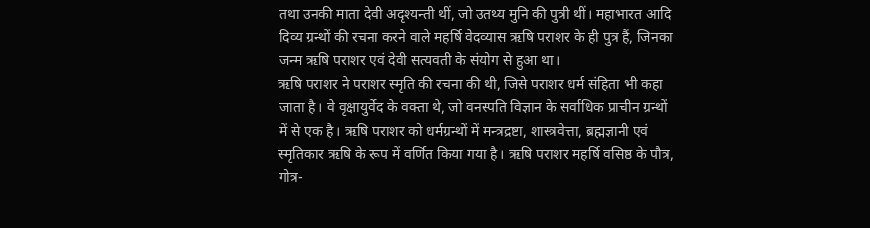तथा उनकी माता देवी अदृश्यन्ती थीं, जो उतथ्य मुनि की पुत्री थीं। महाभारत आदि दिव्य ग्रन्थों की रचना करने वाले महर्षि वेदव्यास ऋषि पराशर के ही पुत्र हैं, जिनका जन्म ऋषि पराशर एवं देवी सत्यवती के संयोग से हुआ था।
ऋषि पराशर ने पराशर स्मृति की रचना की थी, जिसे पराशर धर्म संहिता भी कहा जाता है। वे वृक्षायुर्वेद के वक्ता थे, जो वनस्पति विज्ञान के सर्वाधिक प्राचीन ग्रन्थों में से एक है। ऋषि पराशर को धर्मग्रन्थों में मन्त्रद्रष्टा, शास्त्रवेत्ता, ब्रह्मज्ञानी एवं स्मृतिकार ऋषि के रूप में वर्णित किया गया है। ऋषि पराशर महर्षि वसिष्ठ के पौत्र, गोत्र-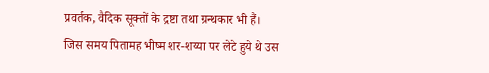प्रवर्तक, वैदिक सूक्तों के द्रष्टा तथा ग्रन्थकार भी हैं।
जिस समय पितामह भीष्म शर-शय्या पर लेटे हुये थे उस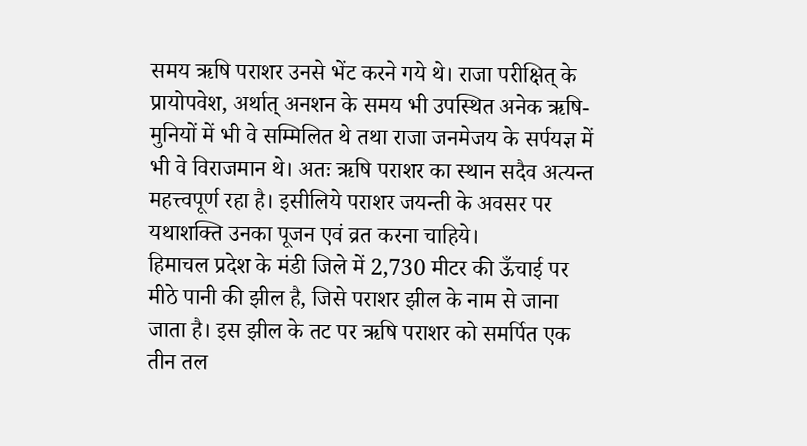समय ऋषि पराशर उनसे भेंट करने गये थे। राजा परीक्षित् के प्रायोपवेश, अर्थात् अनशन के समय भी उपस्थित अनेक ऋषि-मुनियों में भी वे सम्मिलित थे तथा राजा जनमेजय के सर्पयज्ञ में भी वे विराजमान थे। अतः ऋषि पराशर का स्थान सदैव अत्यन्त महत्त्वपूर्ण रहा है। इसीलिये पराशर जयन्ती के अवसर पर यथाशक्ति उनका पूजन एवं व्रत करना चाहिये।
हिमाचल प्रदेश के मंडी जिले में 2,730 मीटर की ऊँचाई पर मीठे पानी की झील है, जिसे पराशर झील के नाम से जाना जाता है। इस झील के तट पर ऋषि पराशर को समर्पित एक तीन तल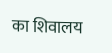का शिवालय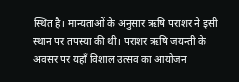स्थित है। मान्यताओं के अनुसार ऋषि पराशर ने इसी स्थान पर तपस्या की थी। पराशर ऋषि जयन्ती के अवसर पर यहाँ विशाल उत्सव का आयोजन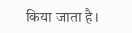किया जाता है।